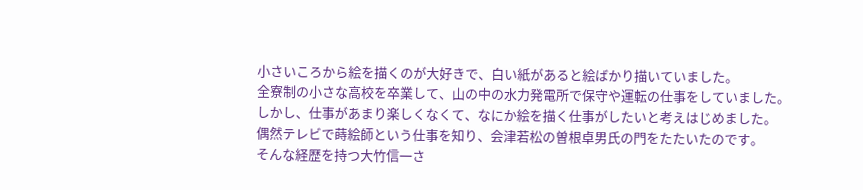小さいころから絵を描くのが大好きで、白い紙があると絵ばかり描いていました。
全寮制の小さな高校を卒業して、山の中の水力発電所で保守や運転の仕事をしていました。
しかし、仕事があまり楽しくなくて、なにか絵を描く仕事がしたいと考えはじめました。
偶然テレビで蒔絵師という仕事を知り、会津若松の曽根卓男氏の門をたたいたのです。
そんな経歴を持つ大竹信一さ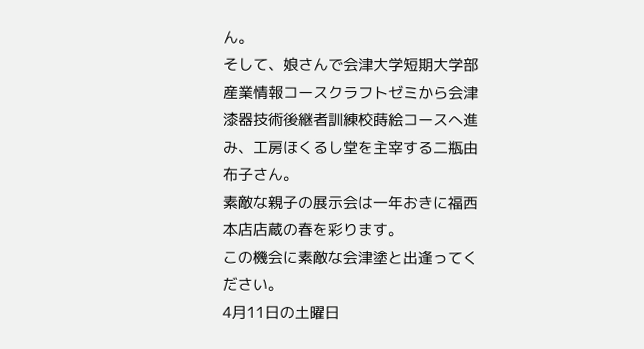ん。
そして、娘さんで会津大学短期大学部産業情報コースクラフトゼミから会津漆器技術後継者訓練校蒔絵コースへ進み、工房ほくるし堂を主宰する二瓶由布子さん。
素敵な親子の展示会は一年おきに福西本店店蔵の春を彩ります。
この機会に素敵な会津塗と出逢ってください。
4月11日の土曜日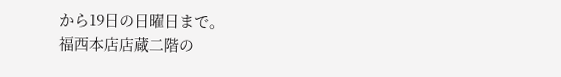から19日の日曜日まで。
福西本店店蔵二階の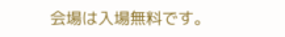会場は入場無料です。